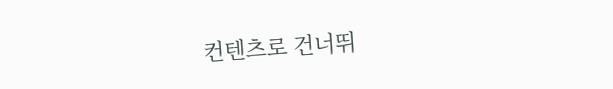컨텐츠로 건너뛰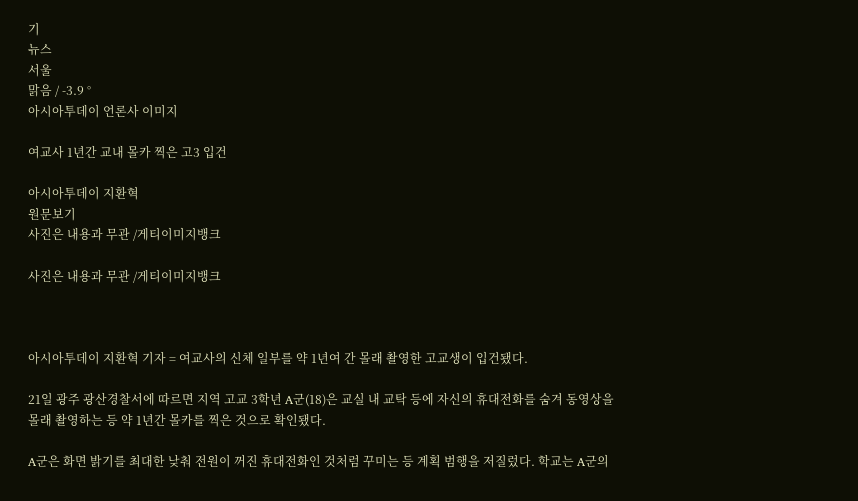기
뉴스
서울
맑음 / -3.9 °
아시아투데이 언론사 이미지

여교사 1년간 교내 몰카 찍은 고3 입건

아시아투데이 지환혁
원문보기
사진은 내용과 무관 /게티이미지뱅크

사진은 내용과 무관 /게티이미지뱅크



아시아투데이 지환혁 기자 = 여교사의 신체 일부를 약 1년여 간 몰래 촬영한 고교생이 입건됐다.

21일 광주 광산경찰서에 따르면 지역 고교 3학년 A군(18)은 교실 내 교탁 등에 자신의 휴대전화를 숨겨 동영상을 몰래 촬영하는 등 약 1년간 몰카를 찍은 것으로 확인됐다.

A군은 화면 밝기를 최대한 낮춰 전원이 꺼진 휴대전화인 것처럼 꾸미는 등 계획 범행을 저질렀다. 학교는 A군의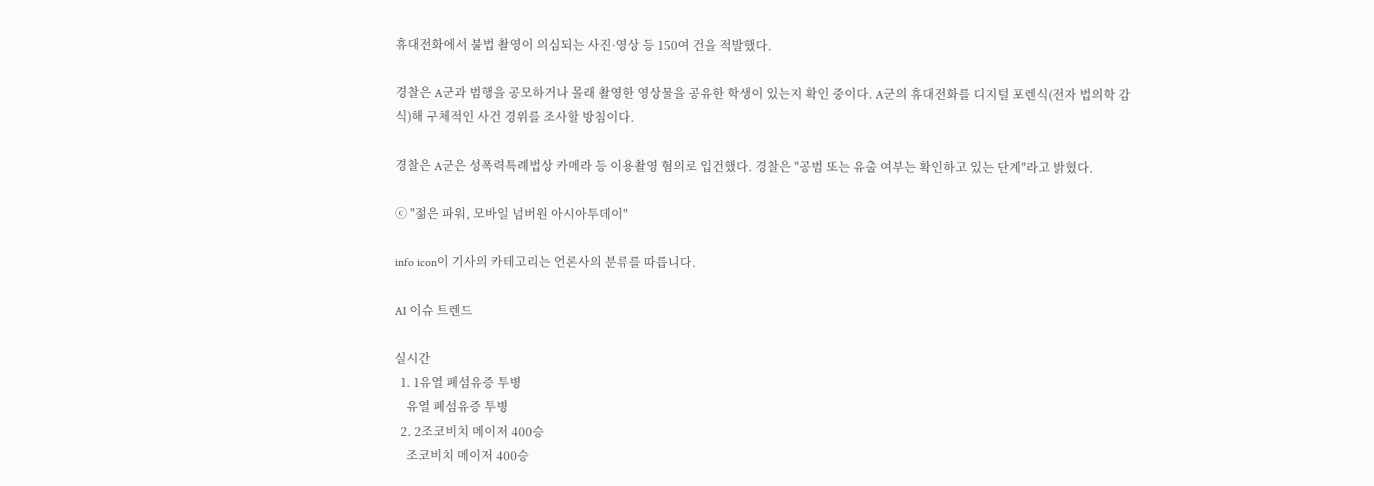휴대전화에서 불법 촬영이 의심되는 사진·영상 등 150여 건을 적발했다.

경찰은 A군과 범행을 공모하거나 몰래 촬영한 영상물을 공유한 학생이 있는지 확인 중이다. A군의 휴대전화를 디지털 포렌식(전자 법의학 감식)해 구체적인 사건 경위를 조사할 방침이다.

경찰은 A군은 성폭력특례법상 카메라 등 이용촬영 혐의로 입건했다. 경찰은 "공범 또는 유출 여부는 확인하고 있는 단계"라고 밝혔다.

ⓒ "젊은 파워, 모바일 넘버원 아시아투데이"

info icon이 기사의 카테고리는 언론사의 분류를 따릅니다.

AI 이슈 트렌드

실시간
  1. 1유열 폐섬유증 투병
    유열 폐섬유증 투병
  2. 2조코비치 메이저 400승
    조코비치 메이저 400승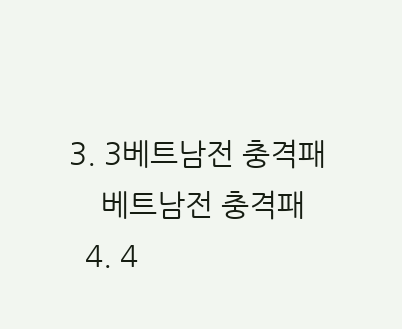3. 3베트남전 충격패
    베트남전 충격패
  4. 4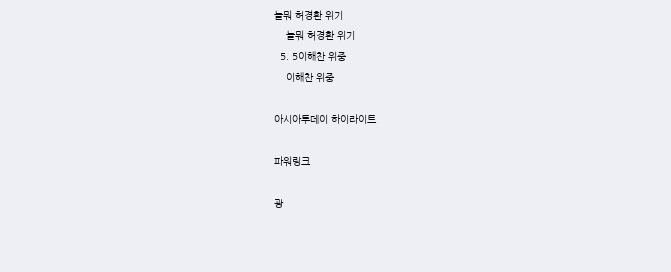놀뭐 허경환 위기
    놀뭐 허경환 위기
  5. 5이해찬 위중
    이해찬 위중

아시아투데이 하이라이트

파워링크

광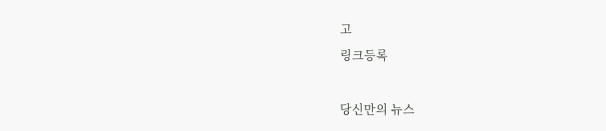고
링크등록

당신만의 뉴스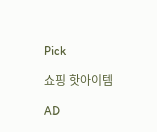Pick

쇼핑 핫아이템

AD